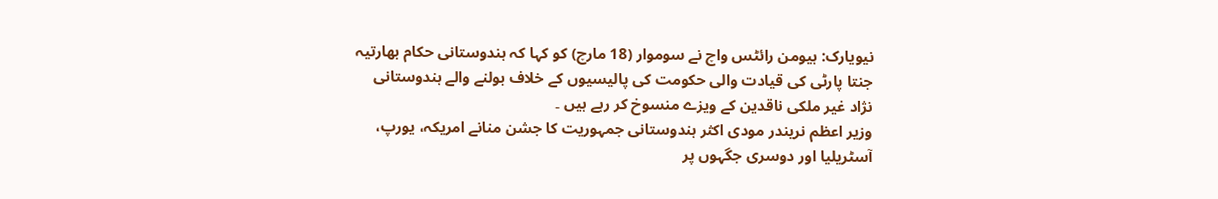نیویارک: ہیومن رائٹس واچ نے سوموار (18 مارچ) کو کہا کہ ہندوستانی حکام بھارتیہ جنتا پارٹی کی قیادت والی حکومت کی پالیسیوں کے خلاف بولنے والے ہندوستانی نژاد غیر ملکی ناقدین کے ویزے منسوخ کر رہے ہیں ۔
وزیر اعظم نریندر مودی اکثر ہندوستانی جمہوریت کا جشن منانے امریکہ، یورپ، آسٹریلیا اور دوسری جگہوں پر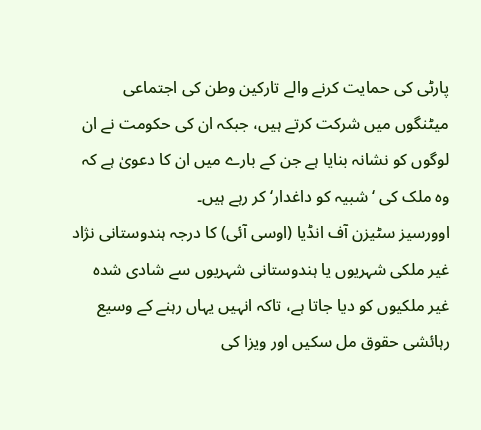پارٹی کی حمایت کرنے والے تارکین وطن کی اجتماعی میٹنگوں میں شرکت کرتے ہیں، جبکہ ان کی حکومت نے ان لوگوں کو نشانہ بنایا ہے جن کے بارے میں ان کا دعویٰ ہے کہ وہ ملک کی ‘شبیہ کو داغدار‘ کر رہے ہیں۔
اوورسیز سٹیزن آف انڈیا (اوسی آئی) کا درجہ ہندوستانی نژاد غیر ملکی شہریوں یا ہندوستانی شہریوں سے شادی شدہ غیر ملکیوں کو دیا جاتا ہے، تاکہ انہیں یہاں رہنے کے وسیع رہائشی حقوق مل سکیں اور ویزا کی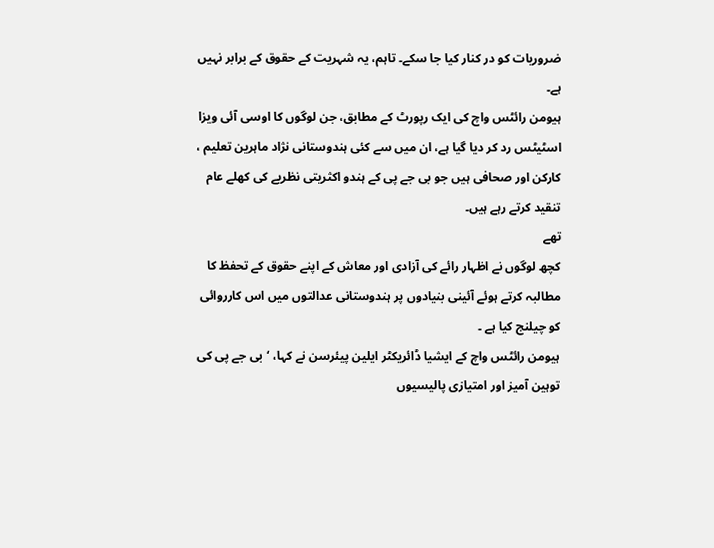ضروریات کو در کنار کیا جا سکے۔ تاہم، یہ شہریت کے حقوق کے برابر نہیں ہے۔
ہیومن رائٹس واچ کی ایک رپورٹ کے مطابق، جن لوگوں کا اوسی آئی ویزا اسٹیٹس رد کر دیا گیا ہے، ان میں سے کئی ہندوستانی نژاد ماہرین تعلیم ، کارکن اور صحافی ہیں جو بی جے پی کے ہندو اکثریتی نظریے کی کھلے عام تنقید کرتے رہے ہیں۔
تھے
کچھ لوگوں نے اظہار رائے کی آزادی اور معاش کے اپنے حقوق کے تحفظ کا مطالبہ کرتے ہوئے آئینی بنیادوں پر ہندوستانی عدالتوں میں اس کارروائی کو چیلنج کیا ہے ۔
ہیومن رائٹس واچ کے ایشیا ڈائریکٹر ایلین پیئرسن نے کہا، ‘بی جے پی کی توہین آمیز اور امتیازی پالیسیوں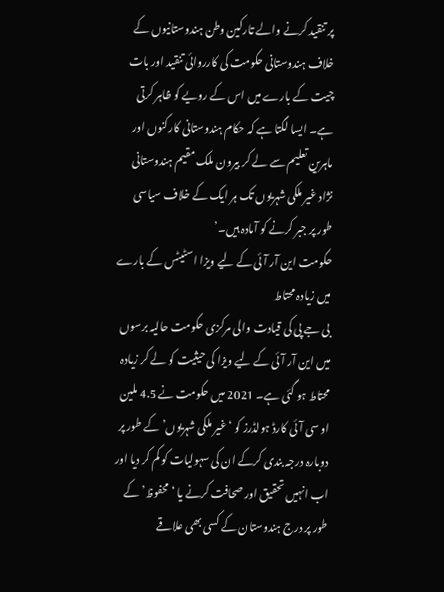پر تنقید کرنے والے تارکین وطن ہندوستانیوں کے خلاف ہندوستانی حکومت کی کارروائی تنقید اور بات چیت کے بارے میں اس کے رویے کو ظاہر کرتی ہے۔ ایسا لگتا ہے کہ حکام ہندوستانی کارکنوں اور ماہرین تعلیم سے لے کر بیرون ملک مقیم ہندوستانی نژاد غیر ملکی شہریوں تک ہر ایک کے خلاف سیاسی طور پر جبر کرنے کو آمادہ ہیں۔’
حکومت این آر آئی کے لیے ویزا اسٹیٹس کے بارے میں زیادہ محتاط
بی جے پی کی قیادت والی مرکزی حکومت حالیہ برسوں میں این آر آئی کے لیے ویزا کی حیثیت کو لے کر زیادہ محتاط ہو گئی ہے۔ 2021 میں حکومت نے 4.5 ملین او سی آئی کارڈ ہولڈرز کو ‘غیر ملکی شہریوں’ کے طور پر دوبارہ درجہ بندی کرکے ان کی سہولیات کو کم کر دیا اور اب انہیں تحقیق اور صحافت کرنے یا ‘محفوظ’ کے طور پر درج ہندوستان کے کسی بھی علاقے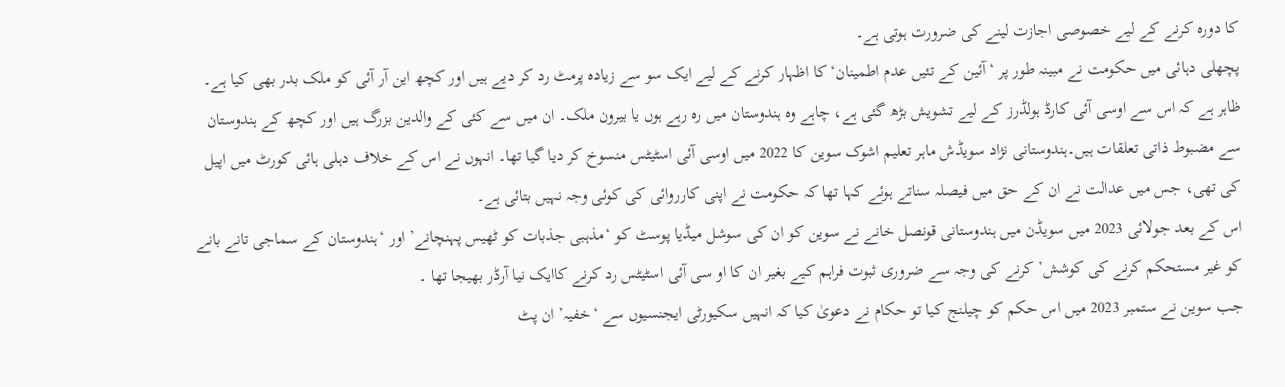کا دورہ کرنے کے لیے خصوصی اجازت لینے کی ضرورت ہوتی ہے۔
پچھلی دہائی میں حکومت نے مبینہ طور پر ‘آئین کے تئیں عدم اطمینان‘ کا اظہار کرنے کے لیے ایک سو سے زیادہ پرمٹ رد کر دیے ہیں اور کچھ این آر آئی کو ملک بدر بھی کیا ہے۔
ظاہر ہے کہ اس سے اوسی آئی کارڈ ہولڈرز کے لیے تشویش بڑھ گئی ہے، چاہے وہ ہندوستان میں رہ رہے ہوں یا بیرون ملک۔ ان میں سے کئی کے والدین بزرگ ہیں اور کچھ کے ہندوستان سے مضبوط ذاتی تعلقات ہیں۔ہندوستانی نژاد سویڈش ماہر تعلیم اشوک سوین کا 2022 میں اوسی آئی اسٹیٹس منسوخ کر دیا گیا تھا۔ انہوں نے اس کے خلاف دہلی ہائی کورٹ میں اپیل کی تھی، جس میں عدالت نے ان کے حق میں فیصلہ سناتے ہوئے کہا تھا کہ حکومت نے اپنی کارروائی کی کوئی وجہ نہیں بتائی ہے۔
اس کے بعد جولائی 2023 میں سویڈن میں ہندوستانی قونصل خانے نے سوین کو ان کی سوشل میڈیا پوسٹ کو ‘مذہبی جذبات کو ٹھیس پہنچانے’ اور ‘ہندوستان کے سماجی تانے بانے کو غیر مستحکم کرنے کی کوشش’ کرنے کی وجہ سے ضروری ثبوت فراہم کیے بغیر ان کا او سی آئی اسٹیٹس رد کرنے کاایک نیا آرڈر بھیجا تھا ۔
جب سوین نے ستمبر 2023 میں اس حکم کو چیلنج کیا تو حکام نے دعویٰ کیا کہ انہیں سکیورٹی ایجنسیوں سے ‘خفیہ’ ان پٹ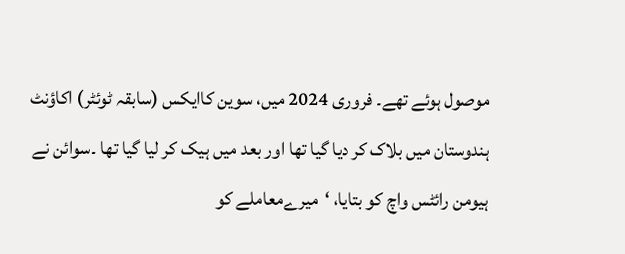موصول ہوئے تھے۔ فروری 2024 میں، سوین کاایکس (سابقہ ٹوئٹر) اکاؤنٹ ہندوستان میں بلاک کر دیا گیا تھا اور بعد میں ہیک کر لیا گیا تھا ۔سوائن نے ہیومن رائٹس واچ کو بتایا، ‘میرےمعاملے کو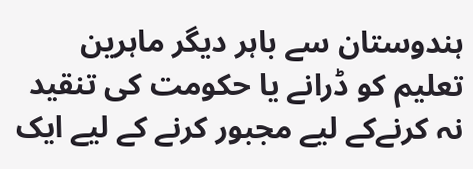ہندوستان سے باہر دیگر ماہرین تعلیم کو ڈرانے یا حکومت کی تنقید نہ کرنےکے لیے مجبور کرنے کے لیے ایک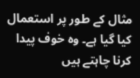مثال کے طور پر استعمال کیا گیا ہے۔ وہ خوف پیدا کرنا چاہتے ہیں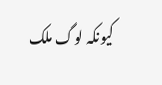کیونکہ لوگ ملک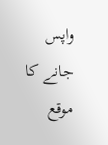واپس جانے کا موقع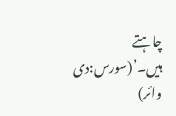چاہتے ہیں۔’(سورس:دی وائر)